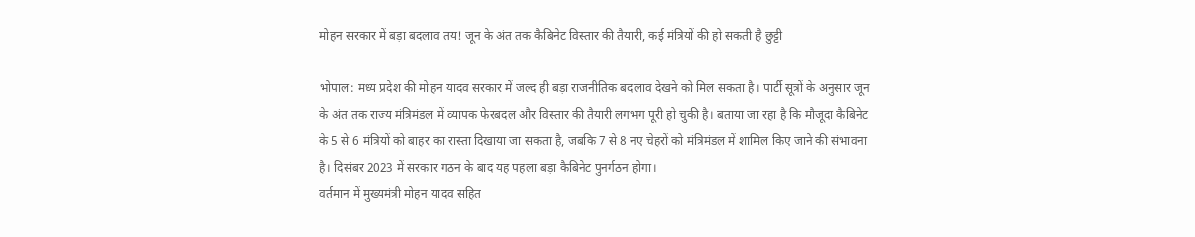मोहन सरकार में बड़ा बदलाव तय! जून के अंत तक कैबिनेट विस्तार की तैयारी, कई मंत्रियों की हो सकती है छुट्टी

भोपाल: मध्य प्रदेश की मोहन यादव सरकार में जल्द ही बड़ा राजनीतिक बदलाव देखने को मिल सकता है। पार्टी सूत्रों के अनुसार जून के अंत तक राज्य मंत्रिमंडल में व्यापक फेरबदल और विस्तार की तैयारी लगभग पूरी हो चुकी है। बताया जा रहा है कि मौजूदा कैबिनेट के 5 से 6 मंत्रियों को बाहर का रास्ता दिखाया जा सकता है, जबकि 7 से 8 नए चेहरों को मंत्रिमंडल में शामिल किए जाने की संभावना है। दिसंबर 2023 में सरकार गठन के बाद यह पहला बड़ा कैबिनेट पुनर्गठन होगा।
वर्तमान में मुख्यमंत्री मोहन यादव सहित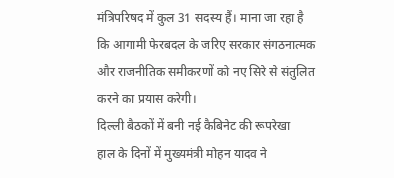मंत्रिपरिषद में कुल 31 सदस्य हैं। माना जा रहा है कि आगामी फेरबदल के जरिए सरकार संगठनात्मक और राजनीतिक समीकरणों को नए सिरे से संतुलित करने का प्रयास करेगी।
दिल्ली बैठकों में बनी नई कैबिनेट की रूपरेखा
हाल के दिनों में मुख्यमंत्री मोहन यादव ने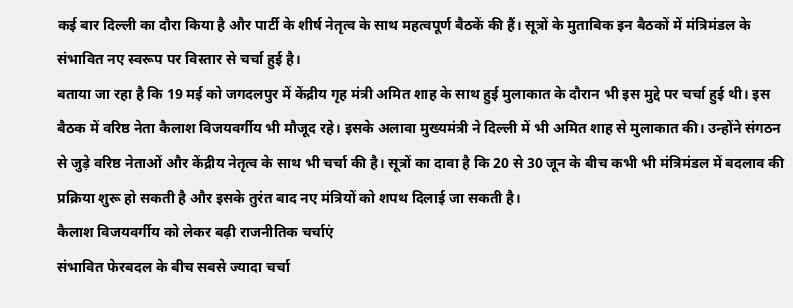कई बार दिल्ली का दौरा किया है और पार्टी के शीर्ष नेतृत्व के साथ महत्वपूर्ण बैठकें की हैं। सूत्रों के मुताबिक इन बैठकों में मंत्रिमंडल के संभावित नए स्वरूप पर विस्तार से चर्चा हुई है।
बताया जा रहा है कि 19 मई को जगदलपुर में केंद्रीय गृह मंत्री अमित शाह के साथ हुई मुलाकात के दौरान भी इस मुद्दे पर चर्चा हुई थी। इस बैठक में वरिष्ठ नेता कैलाश विजयवर्गीय भी मौजूद रहे। इसके अलावा मुख्यमंत्री ने दिल्ली में भी अमित शाह से मुलाकात की। उन्होंने संगठन से जुड़े वरिष्ठ नेताओं और केंद्रीय नेतृत्व के साथ भी चर्चा की है। सूत्रों का दावा है कि 20 से 30 जून के बीच कभी भी मंत्रिमंडल में बदलाव की प्रक्रिया शुरू हो सकती है और इसके तुरंत बाद नए मंत्रियों को शपथ दिलाई जा सकती है।
कैलाश विजयवर्गीय को लेकर बढ़ी राजनीतिक चर्चाएं
संभावित फेरबदल के बीच सबसे ज्यादा चर्चा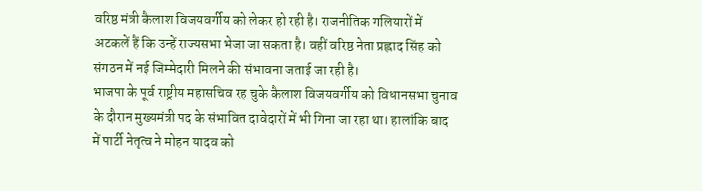वरिष्ठ मंत्री कैलाश विजयवर्गीय को लेकर हो रही है। राजनीतिक गलियारों में अटकलें हैं कि उन्हें राज्यसभा भेजा जा सकता है। वहीं वरिष्ठ नेता प्रह्लाद सिंह को संगठन में नई जिम्मेदारी मिलने की संभावना जताई जा रही है।
भाजपा के पूर्व राष्ट्रीय महासचिव रह चुके कैलाश विजयवर्गीय को विधानसभा चुनाव के दौरान मुख्यमंत्री पद के संभावित दावेदारों में भी गिना जा रहा था। हालांकि बाद में पार्टी नेतृत्व ने मोहन यादव को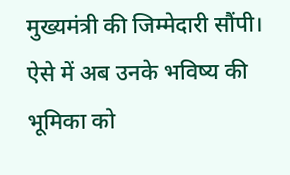मुख्यमंत्री की जिम्मेदारी सौंपी। ऐसे में अब उनके भविष्य की भूमिका को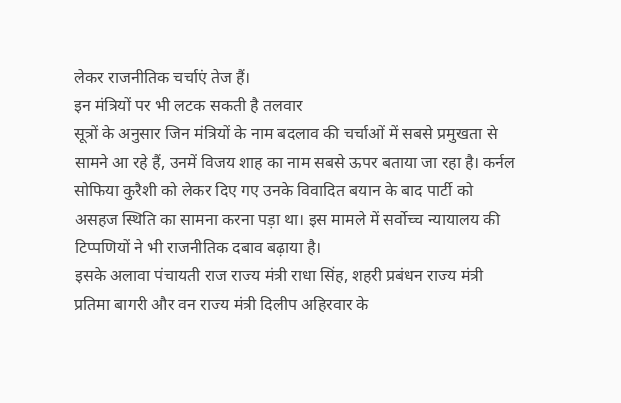लेकर राजनीतिक चर्चाएं तेज हैं।
इन मंत्रियों पर भी लटक सकती है तलवार
सूत्रों के अनुसार जिन मंत्रियों के नाम बदलाव की चर्चाओं में सबसे प्रमुखता से सामने आ रहे हैं, उनमें विजय शाह का नाम सबसे ऊपर बताया जा रहा है। कर्नल सोफिया कुरैशी को लेकर दिए गए उनके विवादित बयान के बाद पार्टी को असहज स्थिति का सामना करना पड़ा था। इस मामले में सर्वोच्च न्यायालय की टिप्पणियों ने भी राजनीतिक दबाव बढ़ाया है।
इसके अलावा पंचायती राज राज्य मंत्री राधा सिंह, शहरी प्रबंधन राज्य मंत्री प्रतिमा बागरी और वन राज्य मंत्री दिलीप अहिरवार के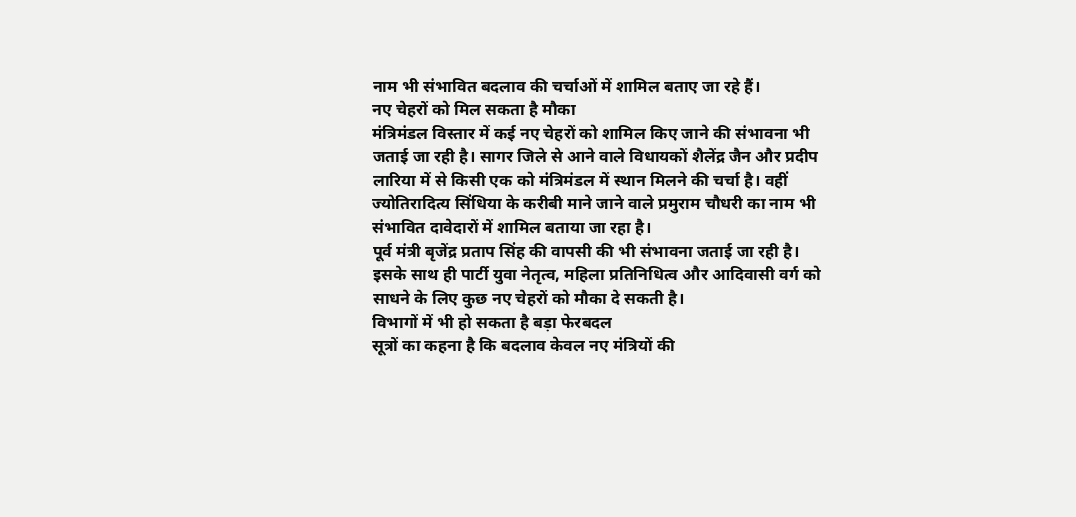नाम भी संभावित बदलाव की चर्चाओं में शामिल बताए जा रहे हैं।
नए चेहरों को मिल सकता है मौका
मंत्रिमंडल विस्तार में कई नए चेहरों को शामिल किए जाने की संभावना भी जताई जा रही है। सागर जिले से आने वाले विधायकों शैलेंद्र जैन और प्रदीप लारिया में से किसी एक को मंत्रिमंडल में स्थान मिलने की चर्चा है। वहीं ज्योतिरादित्य सिंधिया के करीबी माने जाने वाले प्रमुराम चौधरी का नाम भी संभावित दावेदारों में शामिल बताया जा रहा है।
पूर्व मंत्री बृजेंद्र प्रताप सिंह की वापसी की भी संभावना जताई जा रही है। इसके साथ ही पार्टी युवा नेतृत्व, महिला प्रतिनिधित्व और आदिवासी वर्ग को साधने के लिए कुछ नए चेहरों को मौका दे सकती है।
विभागों में भी हो सकता है बड़ा फेरबदल
सूत्रों का कहना है कि बदलाव केवल नए मंत्रियों की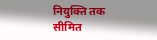नियुक्ति तक सीमित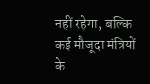नहीं रहेगा, बल्कि कई मौजूदा मंत्रियों के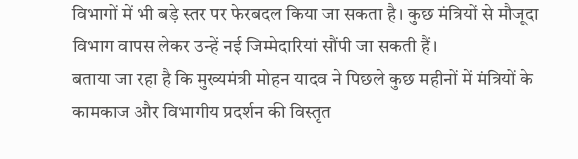विभागों में भी बड़े स्तर पर फेरबदल किया जा सकता है। कुछ मंत्रियों से मौजूदा विभाग वापस लेकर उन्हें नई जिम्मेदारियां सौंपी जा सकती हैं।
बताया जा रहा है कि मुख्यमंत्री मोहन यादव ने पिछले कुछ महीनों में मंत्रियों के कामकाज और विभागीय प्रदर्शन की विस्तृत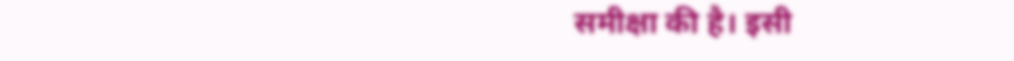समीक्षा की है। इसी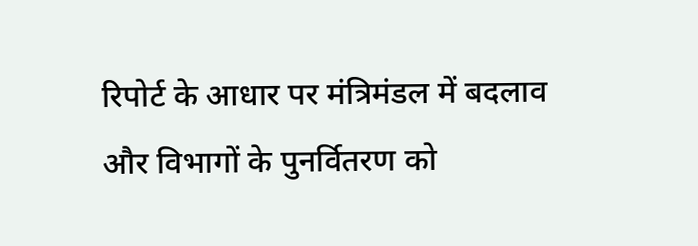रिपोर्ट के आधार पर मंत्रिमंडल में बदलाव और विभागों के पुनर्वितरण को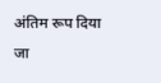अंतिम रूप दिया जा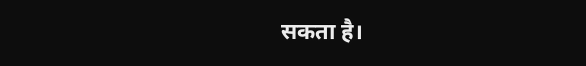सकता है।